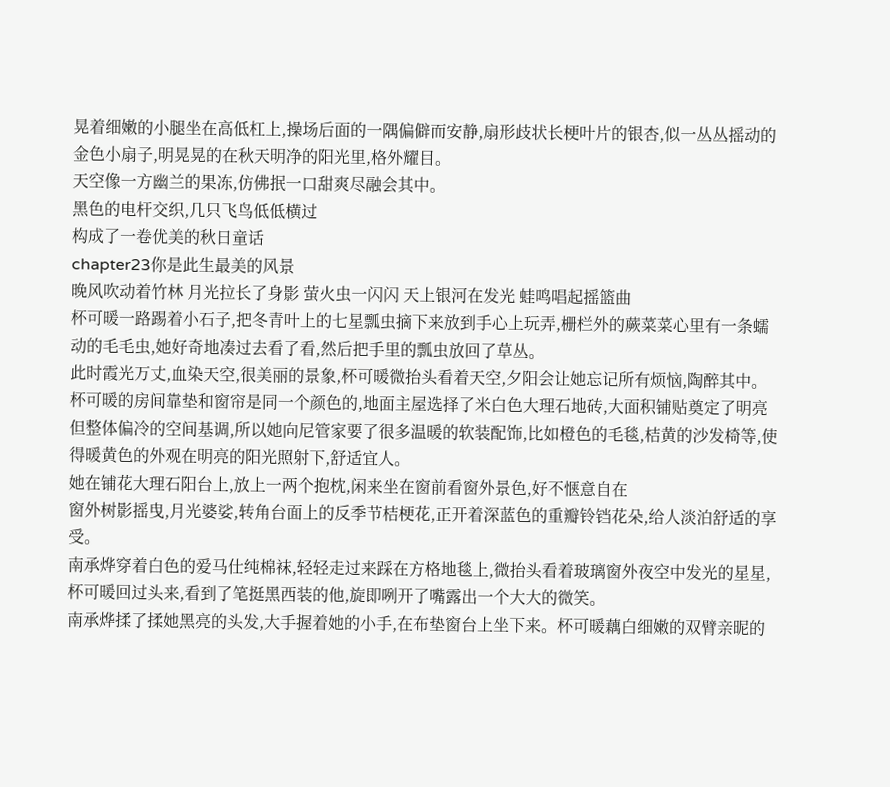晃着细嫩的小腿坐在高低杠上,操场后面的一隅偏僻而安静,扇形歧状长梗叶片的银杏,似一丛丛摇动的金色小扇子,明晃晃的在秋天明净的阳光里,格外耀目。
天空像一方幽兰的果冻,仿佛抿一口甜爽尽融会其中。
黑色的电杆交织,几只飞鸟低低横过
构成了一卷优美的秋日童话
chapter23你是此生最美的风景
晚风吹动着竹林 月光拉长了身影 萤火虫一闪闪 天上银河在发光 蛙鸣唱起摇篮曲
杯可暖一路踢着小石子,把冬青叶上的七星瓢虫摘下来放到手心上玩弄,栅栏外的蕨菜菜心里有一条蠕动的毛毛虫,她好奇地凑过去看了看,然后把手里的瓢虫放回了草丛。
此时霞光万丈,血染天空,很美丽的景象,杯可暖微抬头看着天空,夕阳会让她忘记所有烦恼,陶醉其中。
杯可暖的房间靠垫和窗帘是同一个颜色的,地面主屋选择了米白色大理石地砖,大面积铺贴奠定了明亮但整体偏冷的空间基调,所以她向尼管家要了很多温暖的软装配饰,比如橙色的毛毯,桔黄的沙发椅等,使得暖黄色的外观在明亮的阳光照射下,舒适宜人。
她在铺花大理石阳台上,放上一两个抱枕,闲来坐在窗前看窗外景色,好不惬意自在
窗外树影摇曳,月光婆娑,转角台面上的反季节桔梗花,正开着深蓝色的重瓣铃铛花朵,给人淡泊舒适的享受。
南承烨穿着白色的爱马仕纯棉袜,轻轻走过来踩在方格地毯上,微抬头看着玻璃窗外夜空中发光的星星,杯可暖回过头来,看到了笔挺黑西装的他,旋即咧开了嘴露出一个大大的微笑。
南承烨揉了揉她黑亮的头发,大手握着她的小手,在布垫窗台上坐下来。杯可暖藕白细嫩的双臂亲昵的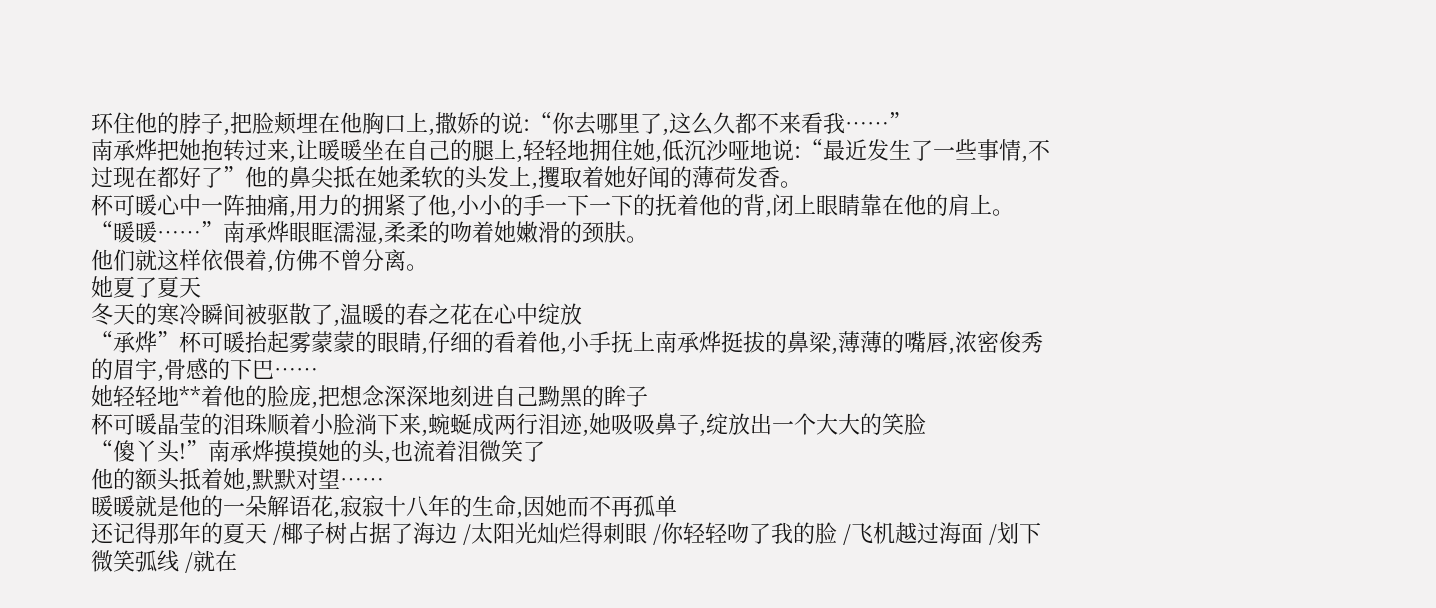环住他的脖子,把脸颊埋在他胸口上,撒娇的说:“你去哪里了,这么久都不来看我……”
南承烨把她抱转过来,让暖暖坐在自己的腿上,轻轻地拥住她,低沉沙哑地说:“最近发生了一些事情,不过现在都好了”他的鼻尖抵在她柔软的头发上,攫取着她好闻的薄荷发香。
杯可暖心中一阵抽痛,用力的拥紧了他,小小的手一下一下的抚着他的背,闭上眼睛靠在他的肩上。
“暖暖……”南承烨眼眶濡湿,柔柔的吻着她嫩滑的颈肤。
他们就这样依偎着,仿佛不曾分离。
她夏了夏天
冬天的寒冷瞬间被驱散了,温暖的春之花在心中绽放
“承烨”杯可暖抬起雾蒙蒙的眼睛,仔细的看着他,小手抚上南承烨挺拔的鼻梁,薄薄的嘴唇,浓密俊秀的眉宇,骨感的下巴……
她轻轻地**着他的脸庞,把想念深深地刻进自己黝黑的眸子
杯可暖晶莹的泪珠顺着小脸淌下来,蜿蜒成两行泪迹,她吸吸鼻子,绽放出一个大大的笑脸
“傻丫头!”南承烨摸摸她的头,也流着泪微笑了
他的额头抵着她,默默对望……
暖暖就是他的一朵解语花,寂寂十八年的生命,因她而不再孤单
还记得那年的夏天 /椰子树占据了海边 /太阳光灿烂得刺眼 /你轻轻吻了我的脸 /飞机越过海面 /划下微笑弧线 /就在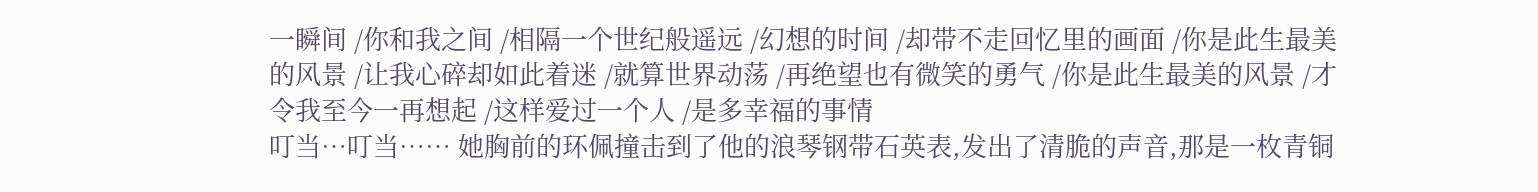一瞬间 /你和我之间 /相隔一个世纪般遥远 /幻想的时间 /却带不走回忆里的画面 /你是此生最美的风景 /让我心碎却如此着迷 /就算世界动荡 /再绝望也有微笑的勇气 /你是此生最美的风景 /才令我至今一再想起 /这样爱过一个人 /是多幸福的事情
叮当…叮当…… 她胸前的环佩撞击到了他的浪琴钢带石英表,发出了清脆的声音,那是一枚青铜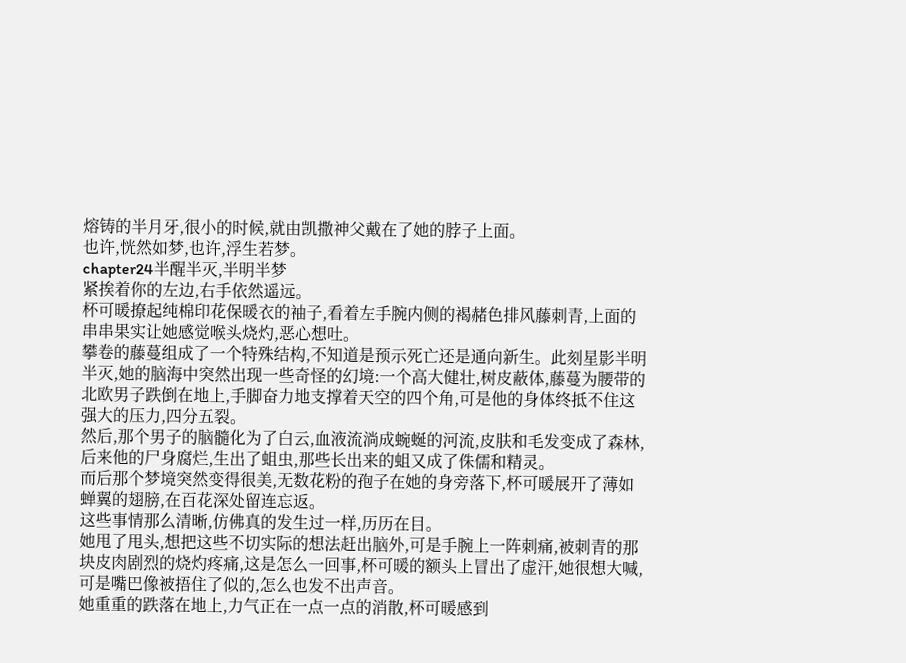熔铸的半月牙,很小的时候,就由凯撒神父戴在了她的脖子上面。
也许,恍然如梦,也许,浮生若梦。
chapter24半醒半灭,半明半梦
紧挨着你的左边,右手依然遥远。
杯可暖撩起纯棉印花保暖衣的袖子,看着左手腕内侧的褐赭色排风藤刺青,上面的串串果实让她感觉喉头烧灼,恶心想吐。
攀卷的藤蔓组成了一个特殊结构,不知道是预示死亡还是通向新生。此刻星影半明半灭,她的脑海中突然出现一些奇怪的幻境:一个高大健壮,树皮蔽体,藤蔓为腰带的北欧男子跌倒在地上,手脚奋力地支撑着天空的四个角,可是他的身体终抵不住这强大的压力,四分五裂。
然后,那个男子的脑髓化为了白云,血液流淌成蜿蜒的河流,皮肤和毛发变成了森林,后来他的尸身腐烂,生出了蛆虫,那些长出来的蛆又成了侏儒和精灵。
而后那个梦境突然变得很美,无数花粉的孢子在她的身旁落下,杯可暖展开了薄如蝉翼的翅膀,在百花深处留连忘返。
这些事情那么清晰,仿佛真的发生过一样,历历在目。
她甩了甩头,想把这些不切实际的想法赶出脑外,可是手腕上一阵刺痛,被刺青的那块皮肉剧烈的烧灼疼痛,这是怎么一回事,杯可暖的额头上冒出了虚汗,她很想大喊,可是嘴巴像被捂住了似的,怎么也发不出声音。
她重重的跌落在地上,力气正在一点一点的消散,杯可暖感到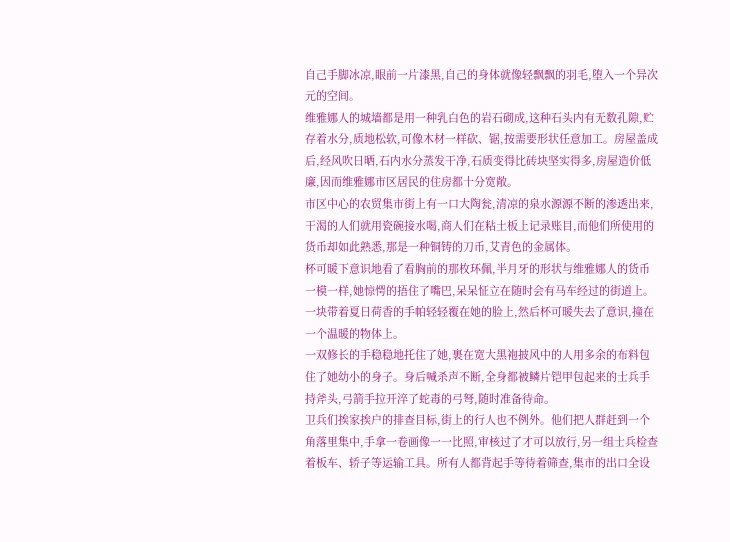自己手脚冰凉,眼前一片漆黑,自己的身体就像轻飘飘的羽毛,堕入一个异次元的空间。
维雅娜人的城墙都是用一种乳白色的岩石砌成,这种石头内有无数孔隙,贮存着水分,质地松软,可像木材一样砍、锯,按需要形状任意加工。房屋盖成后,经风吹日晒,石内水分蒸发干净,石质变得比砖块坚实得多,房屋造价低廉,因而维雅娜市区居民的住房都十分宽敞。
市区中心的农贸集市街上有一口大陶瓮,清凉的泉水源源不断的渗透出来,干渴的人们就用瓷碗接水喝,商人们在粘土板上记录账目,而他们所使用的货币却如此熟悉,那是一种铜铸的刀币,艾青色的金属体。
杯可暖下意识地看了看胸前的那枚环佩,半月牙的形状与维雅娜人的货币一模一样,她惊愕的捂住了嘴巴,呆呆怔立在随时会有马车经过的街道上。
一块带着夏日荷香的手帕轻轻覆在她的脸上,然后杯可暖失去了意识,撞在一个温暖的物体上。
一双修长的手稳稳地托住了她,裹在宽大黑袍披风中的人用多余的布料包住了她幼小的身子。身后喊杀声不断,全身都被鳞片铠甲包起来的士兵手持斧头,弓箭手拉开淬了蛇毒的弓弩,随时准备待命。
卫兵们挨家挨户的排查目标,街上的行人也不例外。他们把人群赶到一个角落里集中,手拿一卷画像一一比照,审核过了才可以放行,另一组士兵检查着板车、轿子等运输工具。所有人都背起手等待着筛查,集市的出口全设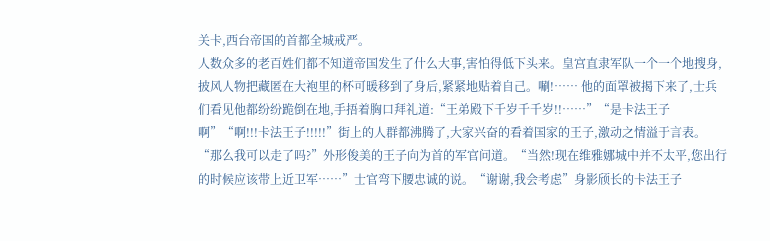关卡,西台帝国的首都全城戒严。
人数众多的老百姓们都不知道帝国发生了什么大事,害怕得低下头来。皇宫直隶军队一个一个地搜身,披风人物把藏匿在大袍里的杯可暖移到了身后,紧紧地贴着自己。唰!…… 他的面罩被揭下来了,士兵们看见他都纷纷跪倒在地,手捂着胸口拜礼道:“王弟殿下千岁千千岁!!……”“是卡法王子啊”“啊!!!卡法王子!!!!!”街上的人群都沸腾了,大家兴奋的看着国家的王子,激动之情溢于言表。
“那么我可以走了吗?”外形俊美的王子向为首的军官问道。“当然!现在维雅娜城中并不太平,您出行的时候应该带上近卫军……”士官弯下腰忠诚的说。“谢谢,我会考虑”身影颀长的卡法王子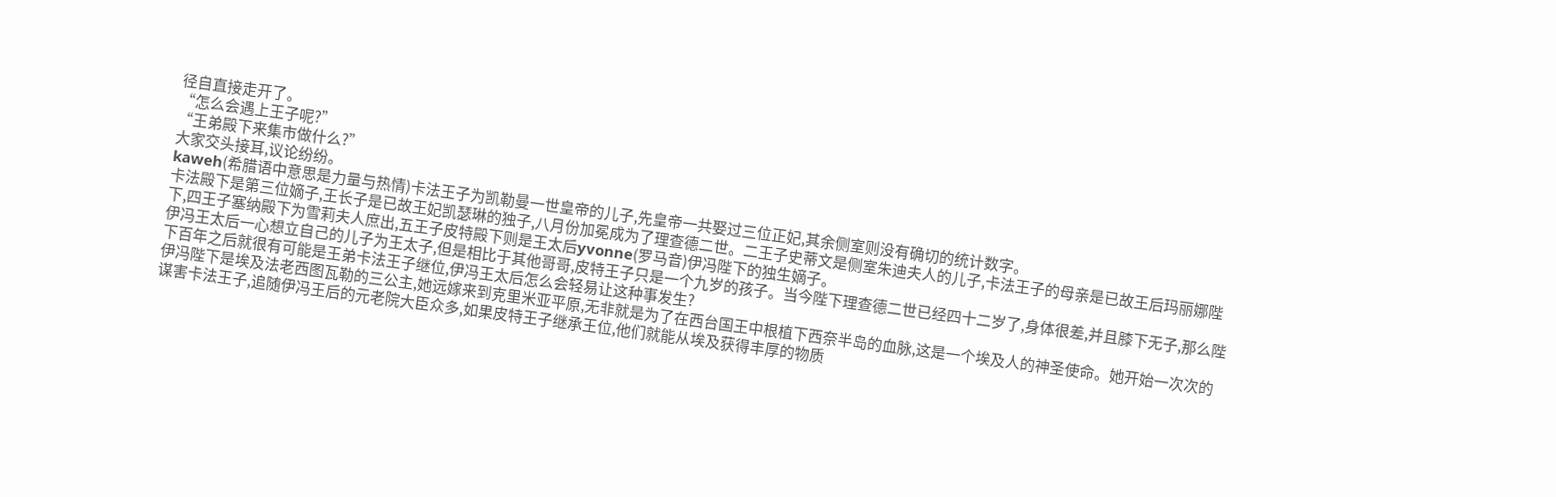径自直接走开了。
“怎么会遇上王子呢?”
“王弟殿下来集市做什么?”
大家交头接耳,议论纷纷。
kaweh(希腊语中意思是力量与热情)卡法王子为凯勒曼一世皇帝的儿子,先皇帝一共娶过三位正妃,其余侧室则没有确切的统计数字。
卡法殿下是第三位嫡子,王长子是已故王妃凯瑟琳的独子,八月份加冕成为了理查德二世。二王子史蒂文是侧室朱迪夫人的儿子,卡法王子的母亲是已故王后玛丽娜陛下,四王子塞纳殿下为雪莉夫人庶出,五王子皮特殿下则是王太后yvonne(罗马音)伊冯陛下的独生嫡子。
伊冯王太后一心想立自己的儿子为王太子,但是相比于其他哥哥,皮特王子只是一个九岁的孩子。当今陛下理查德二世已经四十二岁了,身体很差,并且膝下无子,那么陛下百年之后就很有可能是王弟卡法王子继位,伊冯王太后怎么会轻易让这种事发生?
伊冯陛下是埃及法老西图瓦勒的三公主,她远嫁来到克里米亚平原,无非就是为了在西台国王中根植下西奈半岛的血脉,这是一个埃及人的神圣使命。她开始一次次的谋害卡法王子,追随伊冯王后的元老院大臣众多,如果皮特王子继承王位,他们就能从埃及获得丰厚的物质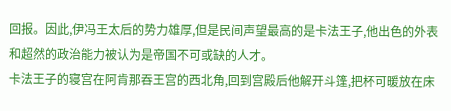回报。因此,伊冯王太后的势力雄厚,但是民间声望最高的是卡法王子,他出色的外表和超然的政治能力被认为是帝国不可或缺的人才。
卡法王子的寝宫在阿肯那吞王宫的西北角,回到宫殿后他解开斗篷,把杯可暖放在床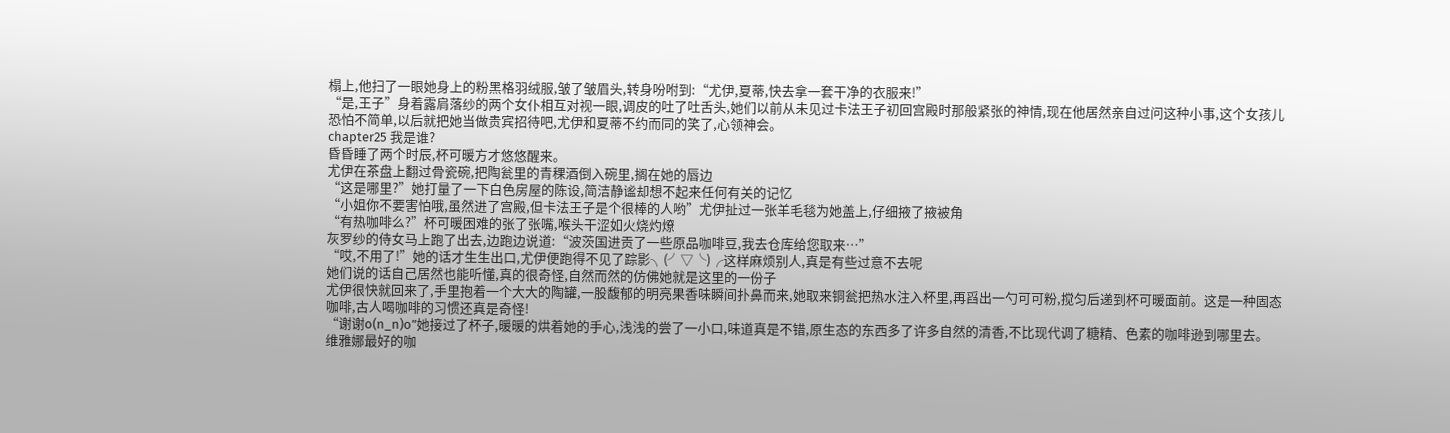榻上,他扫了一眼她身上的粉黑格羽绒服,皱了皱眉头,转身吩咐到:“尤伊,夏蒂,快去拿一套干净的衣服来!”
“是,王子”身着露肩落纱的两个女仆相互对视一眼,调皮的吐了吐舌头,她们以前从未见过卡法王子初回宫殿时那般紧张的神情,现在他居然亲自过问这种小事,这个女孩儿恐怕不简单,以后就把她当做贵宾招待吧,尤伊和夏蒂不约而同的笑了,心领神会。
chapter25 我是谁?
昏昏睡了两个时辰,杯可暖方才悠悠醒来。
尤伊在茶盘上翻过骨瓷碗,把陶瓮里的青稞酒倒入碗里,搁在她的唇边
“这是哪里?”她打量了一下白色房屋的陈设,简洁静谧却想不起来任何有关的记忆
“小姐你不要害怕哦,虽然进了宫殿,但卡法王子是个很棒的人哟”尤伊扯过一张羊毛毯为她盖上,仔细掖了掖被角
“有热咖啡么?”杯可暖困难的张了张嘴,喉头干涩如火烧灼燎
灰罗纱的侍女马上跑了出去,边跑边说道:“波茨国进贡了一些原品咖啡豆,我去仓库给您取来…”
“哎,不用了!”她的话才生生出口,尤伊便跑得不见了踪影╮(╯▽╰)╭这样麻烦别人,真是有些过意不去呢
她们说的话自己居然也能听懂,真的很奇怪,自然而然的仿佛她就是这里的一份子
尤伊很快就回来了,手里抱着一个大大的陶罐,一股馥郁的明亮果香味瞬间扑鼻而来,她取来铜瓮把热水注入杯里,再舀出一勺可可粉,搅匀后递到杯可暖面前。这是一种固态咖啡,古人喝咖啡的习惯还真是奇怪!
“谢谢o(n_n)o”她接过了杯子,暖暖的烘着她的手心,浅浅的尝了一小口,味道真是不错,原生态的东西多了许多自然的清香,不比现代调了糖精、色素的咖啡逊到哪里去。
维雅娜最好的咖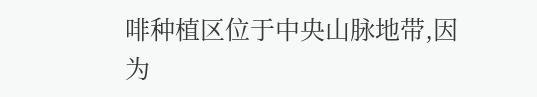啡种植区位于中央山脉地带,因为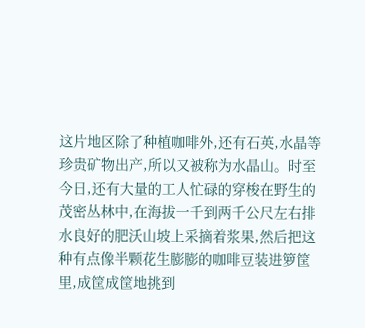这片地区除了种植咖啡外,还有石英,水晶等珍贵矿物出产,所以又被称为水晶山。时至今日,还有大量的工人忙碌的穿梭在野生的茂密丛林中,在海拔一千到两千公尺左右排水良好的肥沃山坡上采摘着浆果,然后把这种有点像半颗花生膨膨的咖啡豆装进箩筐里,成筐成筐地挑到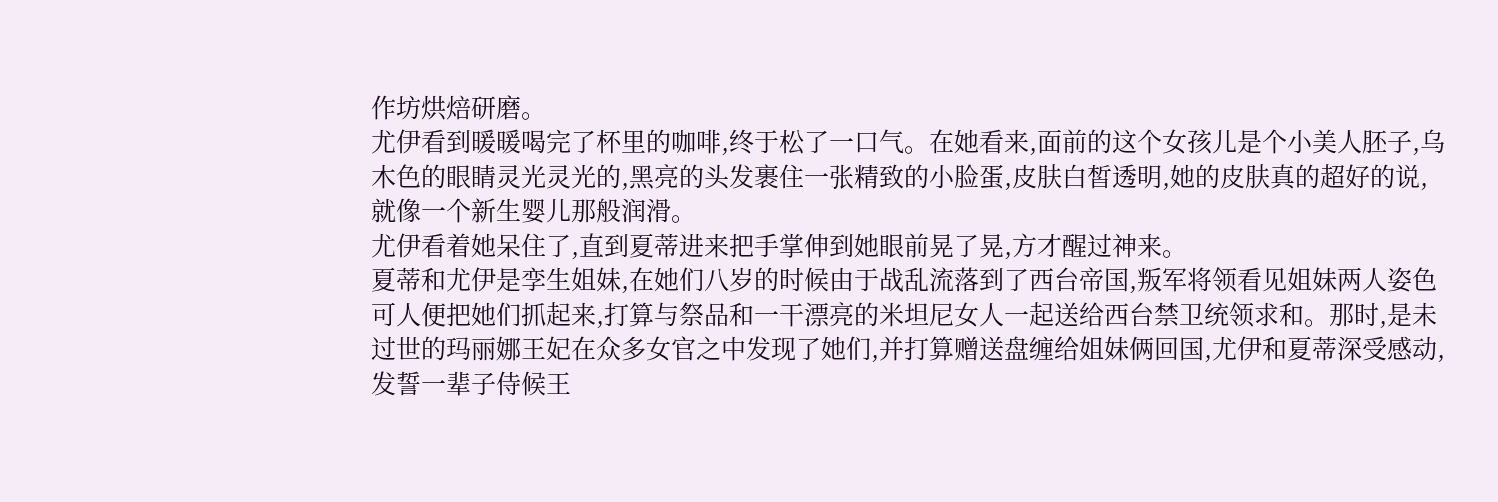作坊烘焙研磨。
尤伊看到暖暖喝完了杯里的咖啡,终于松了一口气。在她看来,面前的这个女孩儿是个小美人胚子,乌木色的眼睛灵光灵光的,黑亮的头发裹住一张精致的小脸蛋,皮肤白皙透明,她的皮肤真的超好的说,就像一个新生婴儿那般润滑。
尤伊看着她呆住了,直到夏蒂进来把手掌伸到她眼前晃了晃,方才醒过神来。
夏蒂和尤伊是孪生姐妹,在她们八岁的时候由于战乱流落到了西台帝国,叛军将领看见姐妹两人姿色可人便把她们抓起来,打算与祭品和一干漂亮的米坦尼女人一起送给西台禁卫统领求和。那时,是未过世的玛丽娜王妃在众多女官之中发现了她们,并打算赠送盘缠给姐妹俩回国,尤伊和夏蒂深受感动,发誓一辈子侍候王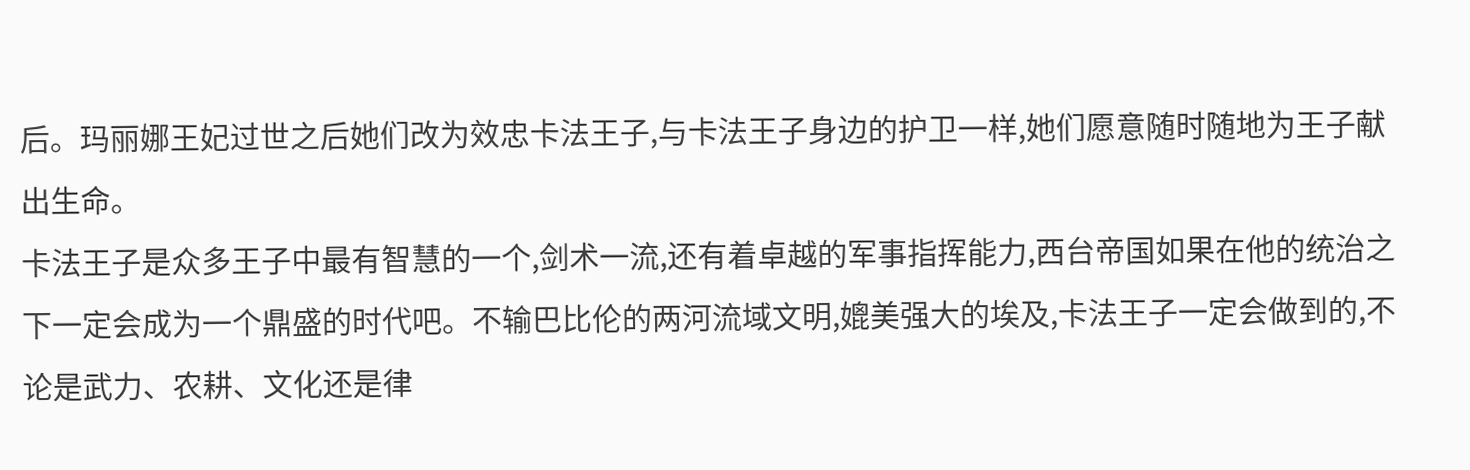后。玛丽娜王妃过世之后她们改为效忠卡法王子,与卡法王子身边的护卫一样,她们愿意随时随地为王子献出生命。
卡法王子是众多王子中最有智慧的一个,剑术一流,还有着卓越的军事指挥能力,西台帝国如果在他的统治之下一定会成为一个鼎盛的时代吧。不输巴比伦的两河流域文明,媲美强大的埃及,卡法王子一定会做到的,不论是武力、农耕、文化还是律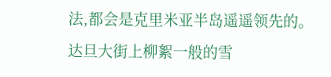法,都会是克里米亚半岛遥遥领先的。
达旦大街上柳絮一般的雪